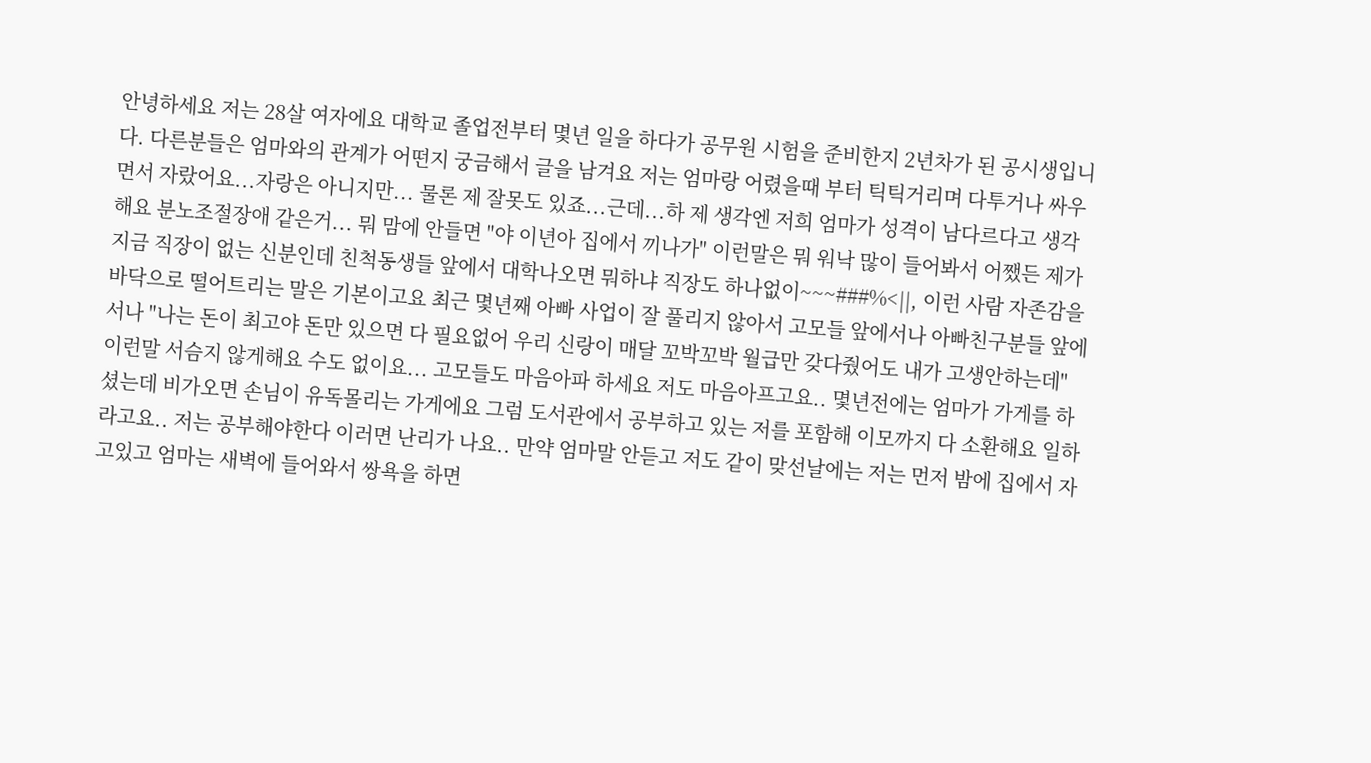안녕하세요 저는 28살 여자에요 대학교 졸업전부터 몇년 일을 하다가 공무원 시험을 준비한지 2년차가 된 공시생입니다. 다른분들은 엄마와의 관계가 어떤지 궁금해서 글을 남겨요 저는 엄마랑 어렸을때 부터 틱틱거리며 다투거나 싸우면서 자랐어요...자랑은 아니지만... 물론 제 잘못도 있죠...근데...하 제 생각엔 저희 엄마가 성격이 남다르다고 생각해요 분노조절장애 같은거... 뭐 맘에 안들면 "야 이년아 집에서 끼나가" 이런말은 뭐 워낙 많이 들어봐서 어쨌든 제가 지금 직장이 없는 신분인데 친척동생들 앞에서 대학나오면 뭐하냐 직장도 하나없이~~~###%<||, 이런 사람 자존감을 바닥으로 떨어트리는 말은 기본이고요 최근 몇년째 아빠 사업이 잘 풀리지 않아서 고모들 앞에서나 아빠친구분들 앞에서나 "나는 돈이 최고야 돈만 있으면 다 필요없어 우리 신랑이 매달 꼬박꼬박 월급만 갖다줬어도 내가 고생안하는데" 이런말 서슴지 않게해요 수도 없이요... 고모들도 마음아파 하세요 저도 마음아프고요.. 몇년전에는 엄마가 가게를 하셨는데 비가오면 손님이 유독몰리는 가게에요 그럼 도서관에서 공부하고 있는 저를 포함해 이모까지 다 소환해요 일하라고요.. 저는 공부해야한다 이러면 난리가 나요.. 만약 엄마말 안듣고 저도 같이 맞선날에는 저는 먼저 밤에 집에서 자고있고 엄마는 새벽에 들어와서 쌍욕을 하면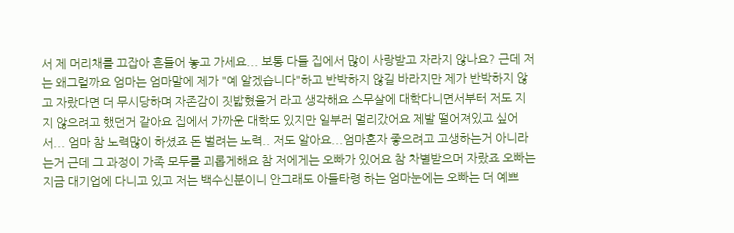서 제 머리채를 끄잡아 흔들어 놓고 가세요... 보통 다들 집에서 많이 사랑받고 자라지 않나요? 근데 저는 왜그럴까요 엄마는 엄마말에 제가 "예 알겠습니다"하고 반박하지 않길 바라지만 제가 반박하지 않고 자랐다면 더 무시당하며 자존감이 짓밟혔을거 라고 생각해요 스무살에 대학다니면서부터 저도 지지 않으려고 했던거 같아요 집에서 가까운 대학도 있지만 일부러 멀리갔어요 제발 떨어져있고 싶어서... 엄마 참 노력많이 하셨죠 돈 벌려는 노력.. 저도 알아요...엄마혼자 좋으려고 고생하는거 아니라는거 근데 그 과정이 가족 모두를 괴롭게해요 참 저에게는 오빠가 있어요 참 차별받으머 자랐죠 오빠는 지금 대기업에 다니고 있고 저는 백수신분이니 안그래도 아들타령 하는 엄마눈에는 오빠는 더 예쁘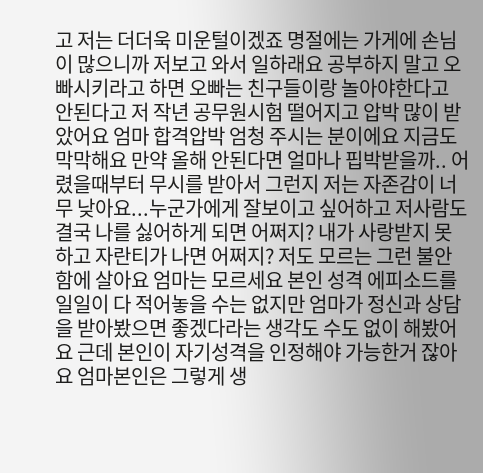고 저는 더더욱 미운털이겠죠 명절에는 가게에 손님이 많으니까 저보고 와서 일하래요 공부하지 말고 오빠시키라고 하면 오빠는 친구들이랑 놀아야한다고 안된다고 저 작년 공무원시험 떨어지고 압박 많이 받았어요 엄마 합격압박 엄청 주시는 분이에요 지금도 막막해요 만약 올해 안된다면 얼마나 핍박받을까.. 어렸을때부터 무시를 받아서 그런지 저는 자존감이 너무 낮아요...누군가에게 잘보이고 싶어하고 저사람도 결국 나를 싫어하게 되면 어쩌지? 내가 사랑받지 못하고 자란티가 나면 어쩌지? 저도 모르는 그런 불안함에 살아요 엄마는 모르세요 본인 성격 에피소드를 일일이 다 적어놓을 수는 없지만 엄마가 정신과 상담을 받아봤으면 좋겠다라는 생각도 수도 없이 해봤어요 근데 본인이 자기성격을 인정해야 가능한거 잖아요 엄마본인은 그렇게 생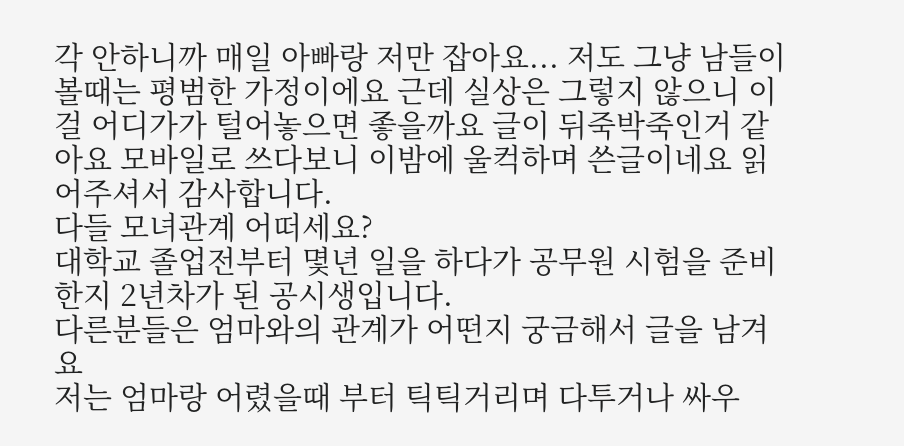각 안하니까 매일 아빠랑 저만 잡아요... 저도 그냥 남들이 볼때는 평범한 가정이에요 근데 실상은 그렇지 않으니 이걸 어디가가 털어놓으면 좋을까요 글이 뒤죽박죽인거 같아요 모바일로 쓰다보니 이밤에 울컥하며 쓴글이네요 읽어주셔서 감사합니다.
다들 모녀관계 어떠세요?
대학교 졸업전부터 몇년 일을 하다가 공무원 시험을 준비한지 2년차가 된 공시생입니다.
다른분들은 엄마와의 관계가 어떤지 궁금해서 글을 남겨요
저는 엄마랑 어렸을때 부터 틱틱거리며 다투거나 싸우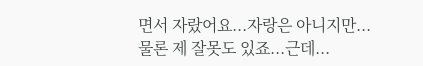면서 자랐어요...자랑은 아니지만...
물론 제 잘못도 있죠...근데...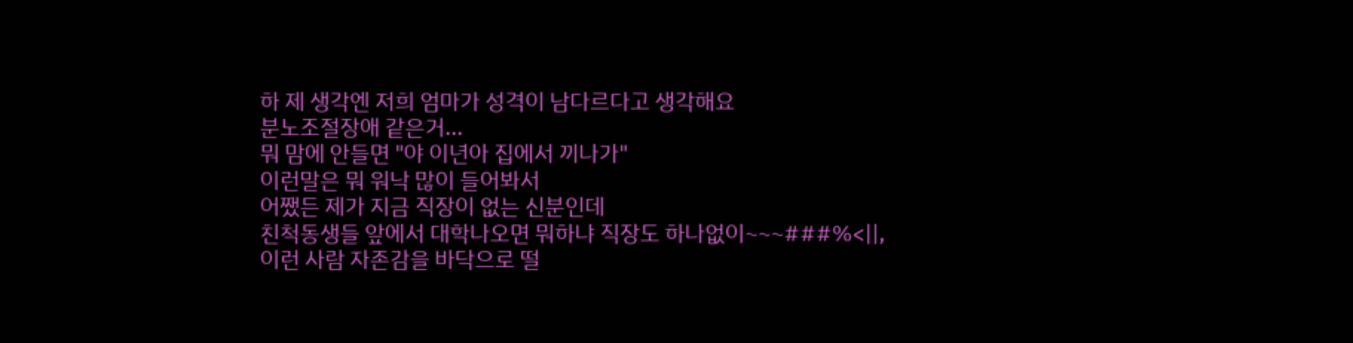하 제 생각엔 저희 엄마가 성격이 남다르다고 생각해요
분노조절장애 같은거...
뭐 맘에 안들면 "야 이년아 집에서 끼나가"
이런말은 뭐 워낙 많이 들어봐서
어쨌든 제가 지금 직장이 없는 신분인데
친척동생들 앞에서 대학나오면 뭐하냐 직장도 하나없이~~~###%<||,
이런 사람 자존감을 바닥으로 떨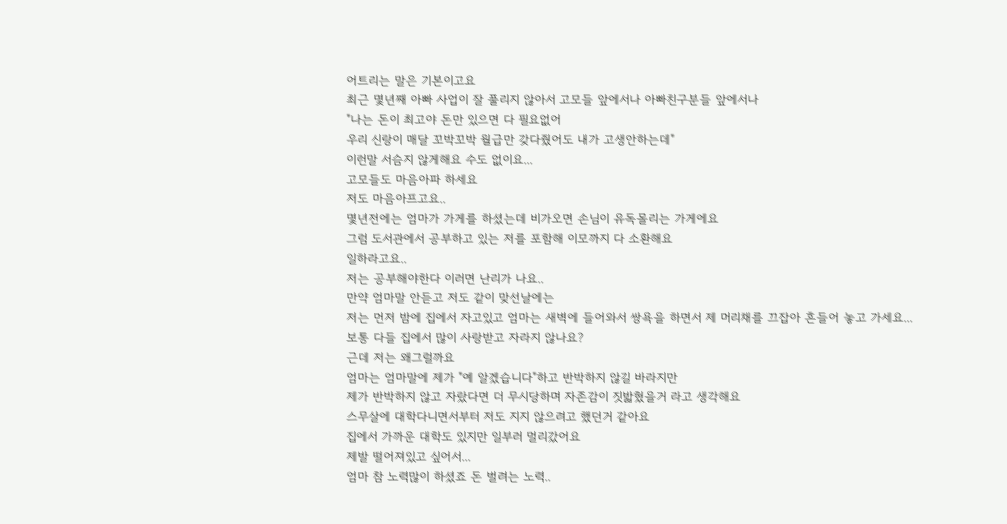어트리는 말은 기본이고요
최근 몇년째 아빠 사업이 잘 풀리지 않아서 고모들 앞에서나 아빠친구분들 앞에서나
"나는 돈이 최고야 돈만 있으면 다 필요없어
우리 신랑이 매달 꼬박꼬박 월급만 갖다줬어도 내가 고생안하는데"
이런말 서슴지 않게해요 수도 없이요...
고모들도 마음아파 하세요
저도 마음아프고요..
몇년전에는 엄마가 가게를 하셨는데 비가오면 손님이 유독몰리는 가게에요
그럼 도서관에서 공부하고 있는 저를 포함해 이모까지 다 소환해요
일하라고요..
저는 공부해야한다 이러면 난리가 나요..
만약 엄마말 안듣고 저도 같이 맞선날에는
저는 먼저 밤에 집에서 자고있고 엄마는 새벽에 들어와서 쌍욕을 하면서 제 머리채를 끄잡아 흔들어 놓고 가세요...
보통 다들 집에서 많이 사랑받고 자라지 않나요?
근데 저는 왜그럴까요
엄마는 엄마말에 제가 "예 알겠습니다"하고 반박하지 않길 바라지만
제가 반박하지 않고 자랐다면 더 무시당하며 자존감이 짓밟혔을거 라고 생각해요
스무살에 대학다니면서부터 저도 지지 않으려고 했던거 같아요
집에서 가까운 대학도 있지만 일부러 멀리갔어요
제발 떨어져있고 싶어서...
엄마 참 노력많이 하셨죠 돈 벌려는 노력..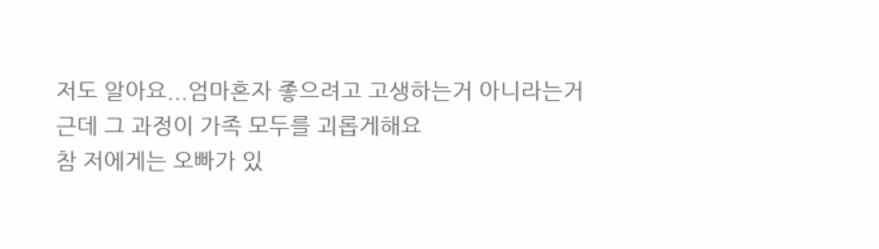저도 알아요...엄마혼자 좋으려고 고생하는거 아니라는거
근데 그 과정이 가족 모두를 괴롭게해요
참 저에게는 오빠가 있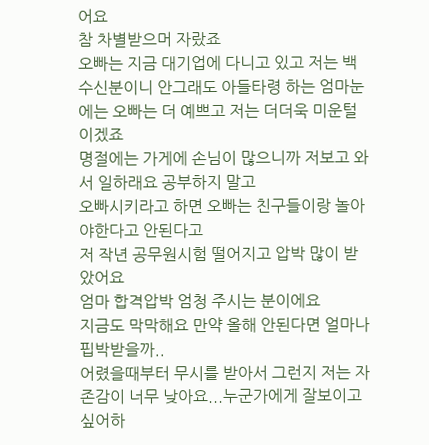어요
참 차별받으머 자랐죠
오빠는 지금 대기업에 다니고 있고 저는 백수신분이니 안그래도 아들타령 하는 엄마눈에는 오빠는 더 예쁘고 저는 더더욱 미운털이겠죠
명절에는 가게에 손님이 많으니까 저보고 와서 일하래요 공부하지 말고
오빠시키라고 하면 오빠는 친구들이랑 놀아야한다고 안된다고
저 작년 공무원시험 떨어지고 압박 많이 받았어요
엄마 합격압박 엄청 주시는 분이에요
지금도 막막해요 만약 올해 안된다면 얼마나 핍박받을까..
어렸을때부터 무시를 받아서 그런지 저는 자존감이 너무 낮아요...누군가에게 잘보이고 싶어하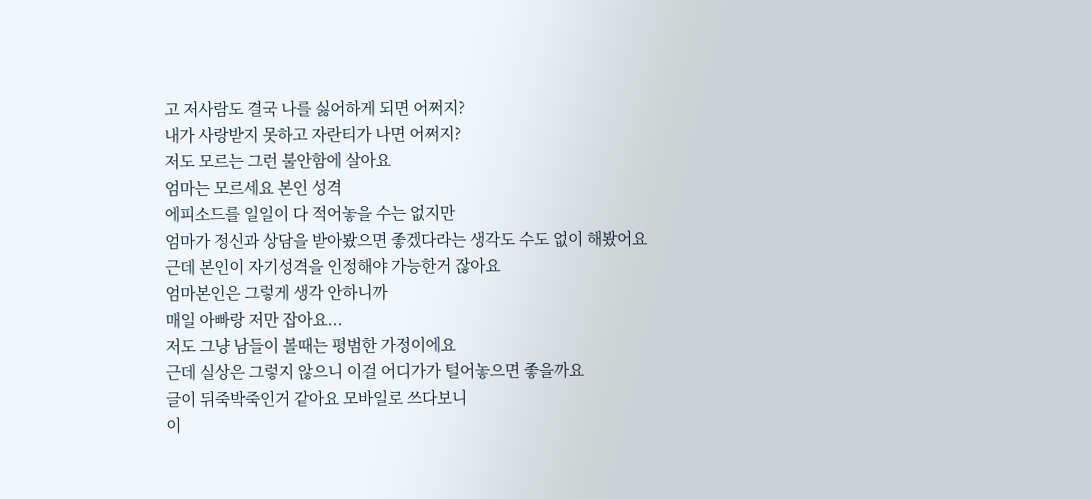고 저사람도 결국 나를 싫어하게 되면 어쩌지?
내가 사랑받지 못하고 자란티가 나면 어쩌지?
저도 모르는 그런 불안함에 살아요
엄마는 모르세요 본인 성격
에피소드를 일일이 다 적어놓을 수는 없지만
엄마가 정신과 상담을 받아봤으면 좋겠다라는 생각도 수도 없이 해봤어요
근데 본인이 자기성격을 인정해야 가능한거 잖아요
엄마본인은 그렇게 생각 안하니까
매일 아빠랑 저만 잡아요...
저도 그냥 남들이 볼때는 평범한 가정이에요
근데 실상은 그렇지 않으니 이걸 어디가가 털어놓으면 좋을까요
글이 뒤죽박죽인거 같아요 모바일로 쓰다보니
이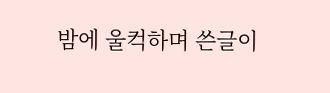밤에 울컥하며 쓴글이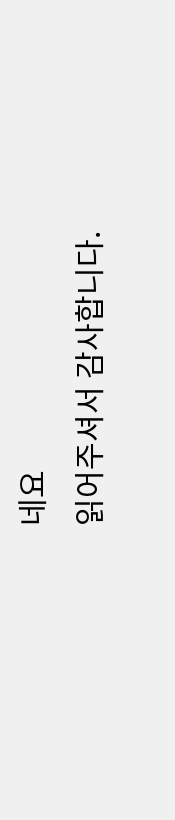네요
읽어주셔서 감사합니다.